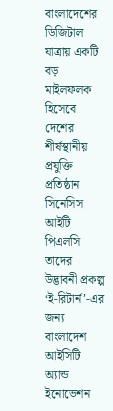বাংলাদেশের ডিজিটাল যাত্রায় একটি বড় মাইলফলক হিসেবে দেশের শীর্ষস্থানীয় প্রযুক্তি প্রতিষ্ঠান সিনেসিস আইটি পিএলসি তাদের উদ্ভাবনী প্রকল্প ‘ই-রিটার্ন’-এর জন্য বাংলাদেশ আইসিটি অ্যান্ড ইনোভেশন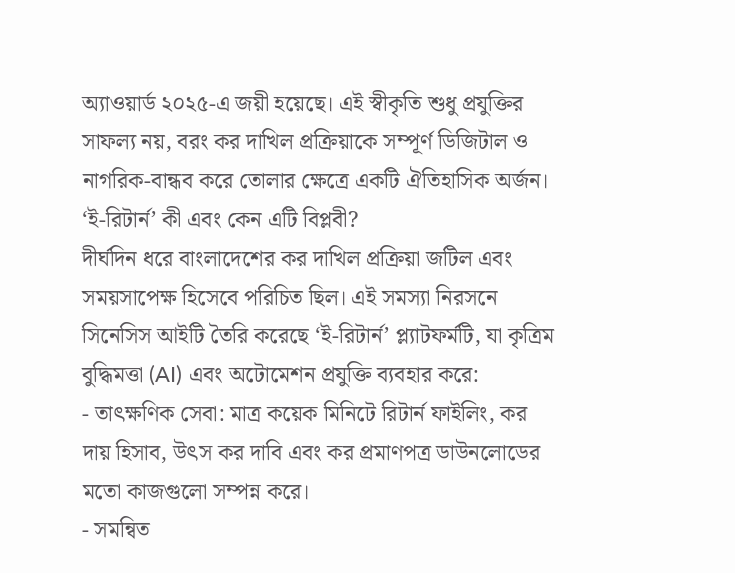অ্যাওয়ার্ড ২০২৫-এ জয়ী হয়েছে। এই স্বীকৃতি শুধু প্রযুক্তির সাফল্য নয়, বরং কর দাখিল প্রক্রিয়াকে সম্পূর্ণ ডিজিটাল ও নাগরিক-বান্ধব করে তোলার ক্ষেত্রে একটি ঐতিহাসিক অর্জন।
‘ই-রিটার্ন’ কী এবং কেন এটি বিপ্লবী?
দীর্ঘদিন ধরে বাংলাদেশের কর দাখিল প্রক্রিয়া জটিল এবং সময়সাপেক্ষ হিসেবে পরিচিত ছিল। এই সমস্যা নিরসনে সিনেসিস আইটি তৈরি করেছে ‘ই-রিটার্ন’ প্ল্যাটফর্মটি, যা কৃত্রিম বুদ্ধিমত্তা (AI) এবং অটোমেশন প্রযুক্তি ব্যবহার করে:
- তাৎক্ষণিক সেবা: মাত্র কয়েক মিনিটে রিটার্ন ফাইলিং, কর দায় হিসাব, উৎস কর দাবি এবং কর প্রমাণপত্র ডাউনলোডের মতো কাজগুলো সম্পন্ন করে।
- সমন্বিত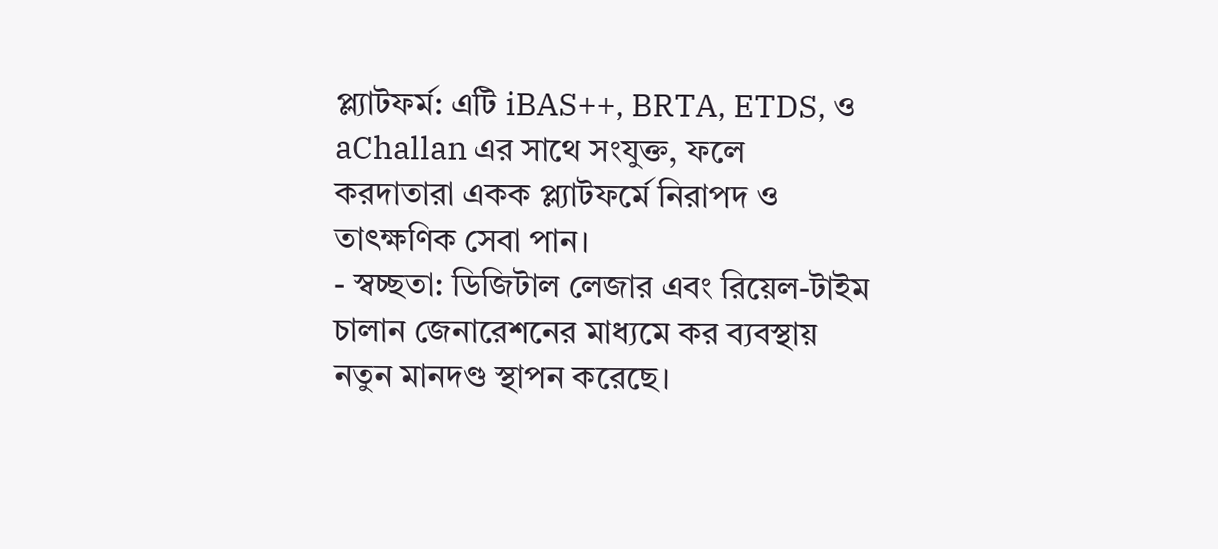প্ল্যাটফর্ম: এটি iBAS++, BRTA, ETDS, ও aChallan এর সাথে সংযুক্ত, ফলে করদাতারা একক প্ল্যাটফর্মে নিরাপদ ও তাৎক্ষণিক সেবা পান।
- স্বচ্ছতা: ডিজিটাল লেজার এবং রিয়েল-টাইম চালান জেনারেশনের মাধ্যমে কর ব্যবস্থায় নতুন মানদণ্ড স্থাপন করেছে।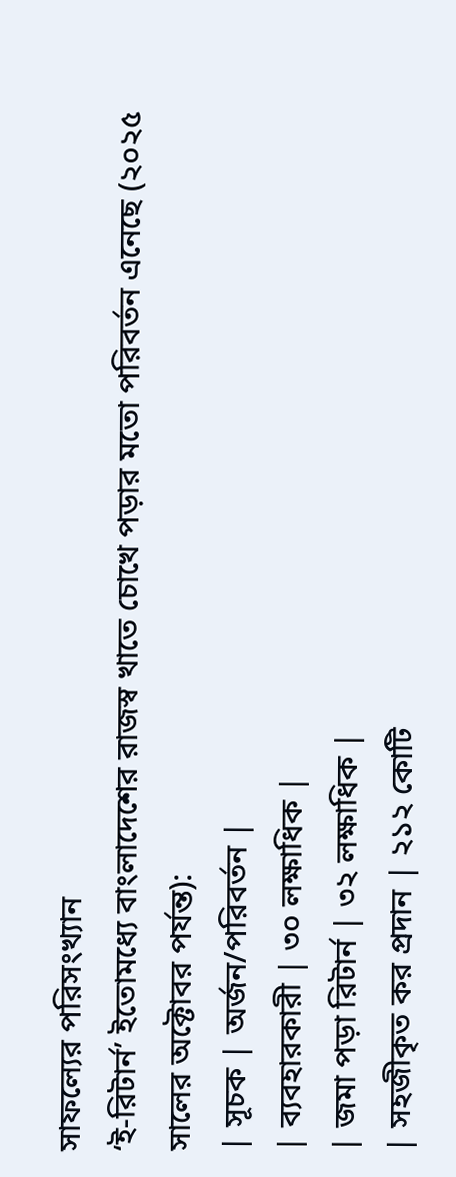সাফল্যের পরিসংখ্যান
‘ই-রিটার্ন’ ইতোমধ্যে বাংলাদেশের রাজস্ব খাতে চোখে পড়ার মতো পরিবর্তন এনেছে (২০২৫ সালের অক্টোবর পর্যন্ত):
| সূচক | অর্জন/পরিবর্তন |
| ব্যবহারকারী | ৩০ লক্ষাধিক |
| জমা পড়া রিটার্ন | ৩২ লক্ষাধিক |
| সহজীকৃত কর প্রদান | ২১২ কোটি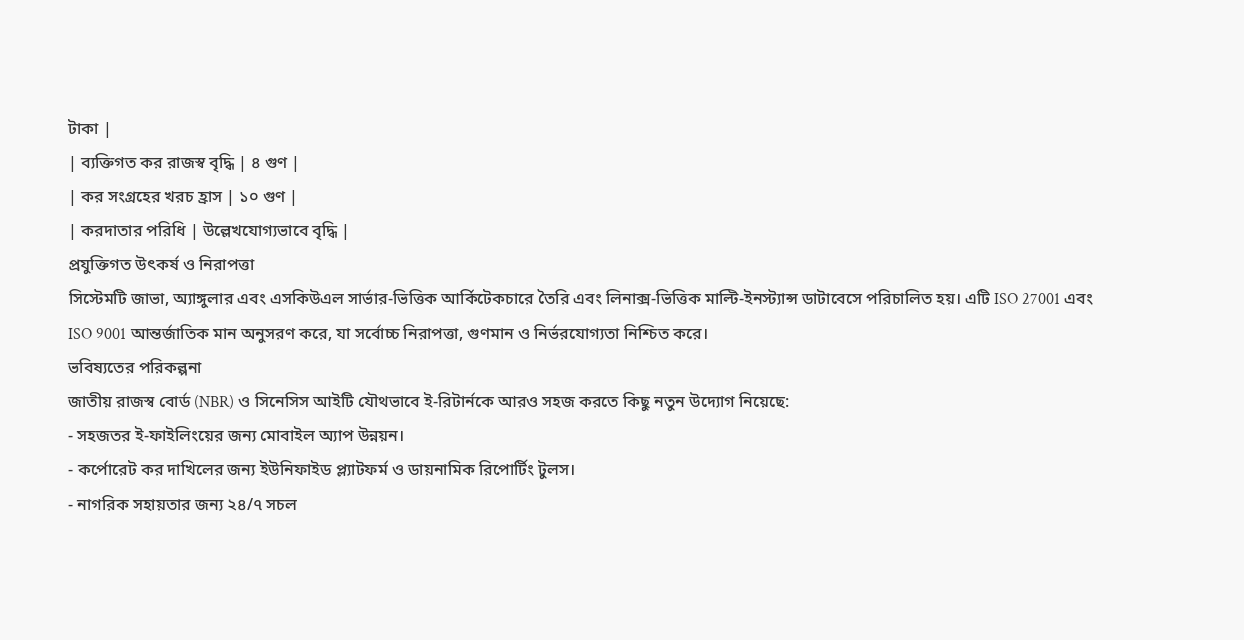টাকা |
| ব্যক্তিগত কর রাজস্ব বৃদ্ধি | ৪ গুণ |
| কর সংগ্রহের খরচ হ্রাস | ১০ গুণ |
| করদাতার পরিধি | উল্লেখযোগ্যভাবে বৃদ্ধি |
প্রযুক্তিগত উৎকর্ষ ও নিরাপত্তা
সিস্টেমটি জাভা, অ্যাঙ্গুলার এবং এসকিউএল সার্ভার-ভিত্তিক আর্কিটেকচারে তৈরি এবং লিনাক্স-ভিত্তিক মাল্টি-ইনস্ট্যান্স ডাটাবেসে পরিচালিত হয়। এটি ISO 27001 এবং ISO 9001 আন্তর্জাতিক মান অনুসরণ করে, যা সর্বোচ্চ নিরাপত্তা, গুণমান ও নির্ভরযোগ্যতা নিশ্চিত করে।
ভবিষ্যতের পরিকল্পনা
জাতীয় রাজস্ব বোর্ড (NBR) ও সিনেসিস আইটি যৌথভাবে ই-রিটার্নকে আরও সহজ করতে কিছু নতুন উদ্যোগ নিয়েছে:
- সহজতর ই-ফাইলিংয়ের জন্য মোবাইল অ্যাপ উন্নয়ন।
- কর্পোরেট কর দাখিলের জন্য ইউনিফাইড প্ল্যাটফর্ম ও ডায়নামিক রিপোর্টিং টুলস।
- নাগরিক সহায়তার জন্য ২৪/৭ সচল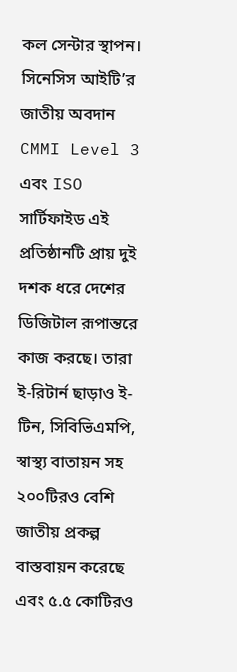কল সেন্টার স্থাপন।
সিনেসিস আইটি’র জাতীয় অবদান
CMMI Level 3 এবং ISO সার্টিফাইড এই প্রতিষ্ঠানটি প্রায় দুই দশক ধরে দেশের ডিজিটাল রূপান্তরে কাজ করছে। তারা ই-রিটার্ন ছাড়াও ই-টিন, সিবিভিএমপি, স্বাস্থ্য বাতায়ন সহ ২০০টিরও বেশি জাতীয় প্রকল্প বাস্তবায়ন করেছে এবং ৫.৫ কোটিরও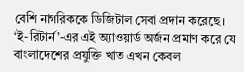বেশি নাগরিককে ডিজিটাল সেবা প্রদান করেছে।
‘ই-রিটার্ন’-এর এই অ্যাওয়ার্ড অর্জন প্রমাণ করে যে বাংলাদেশের প্রযুক্তি খাত এখন কেবল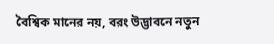বৈশ্বিক মানের নয়, বরং উদ্ভাবনে নতুন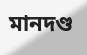মানদণ্ড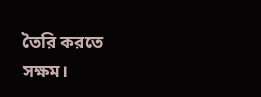তৈরি করতে সক্ষম।